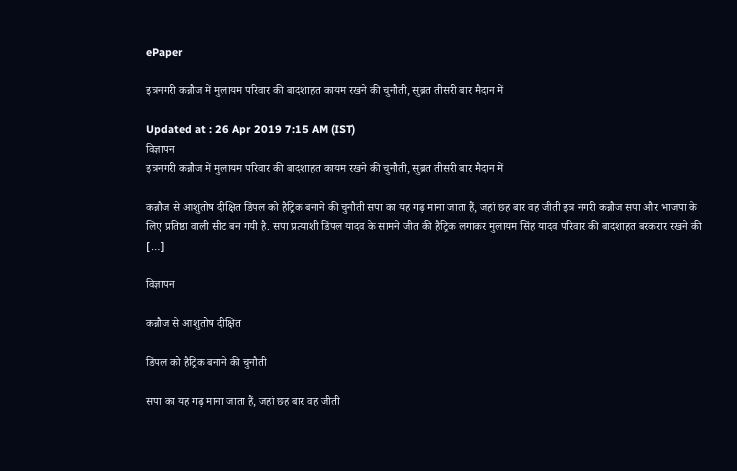ePaper

इत्रनगरी कन्नौज में मुलायम परिवार की बादशाहत कायम रखने की चुनौती, सुब्रत तीसरी बार मैदान में

Updated at : 26 Apr 2019 7:15 AM (IST)
विज्ञापन
इत्रनगरी कन्नौज में मुलायम परिवार की बादशाहत कायम रखने की चुनौती, सुब्रत तीसरी बार मैदान में

कन्नौज से आशुतोष दीक्षित डिंपल को हैट्रिक बनाने की चुनौती सपा का यह गढ़ माना जाता हैं, जहां छह बार वह जीती इत्र नगरी कन्नौज सपा और भाजपा के लिए प्रतिष्ठा वाली सीट बन गयी है. सपा प्रत्याशी डिंपल यादव के सामने जीत की हैट्रिक लगाकर मुलायम सिंह यादव परिवार की बादशाहत बरकरार रखने की […]

विज्ञापन

कन्नौज से आशुतोष दीक्षित

डिंपल को हैट्रिक बनाने की चुनौती

सपा का यह गढ़ माना जाता हैं, जहां छह बार वह जीती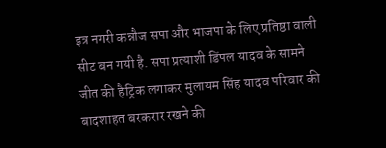इत्र नगरी कन्नौज सपा और भाजपा के लिए प्रतिष्ठा वाली सीट बन गयी है. सपा प्रत्याशी डिंपल यादव के सामने जीत की हैट्रिक लगाकर मुलायम सिंह यादव परिवार की बादशाहत बरकरार रखने की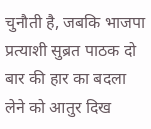चुनौती है, जबकि भाजपा प्रत्याशी सुब्रत पाठक दो बार की हार का बदला लेने को आतुर दिख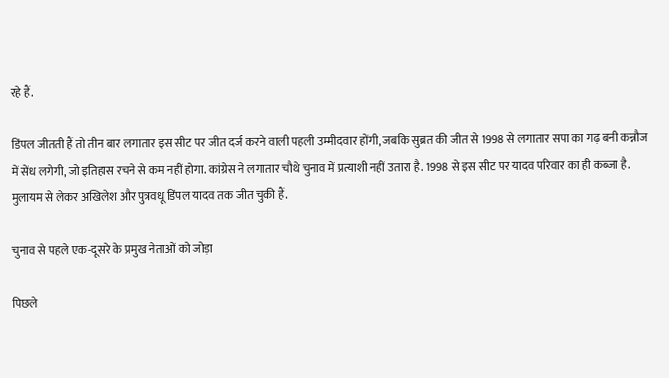रहे हैं.

डिंपल जीतती हैं तो तीन बार लगातार इस सीट पर जीत दर्ज करने वाली पहली उम्मीदवार होंगी, जबकि सुब्रत की जीत से 1998 से लगातार सपा का गढ़ बनी कन्नौज में सेंध लगेगी, जो इतिहास रचने से कम नहीं होगा. कांग्रेस ने लगातार चौथे चुनाव में प्रत्याशी नहीं उतारा है. 1998 से इस सीट पर यादव परिवार का ही कब्जा है. मुलायम से लेकर अखिलेश और पुत्रवधू डिंपल यादव तक जीत चुकी हैं.

चुनाव से पहले एक-दूसरे के प्रमुख नेताओं को जोड़ा

पिछले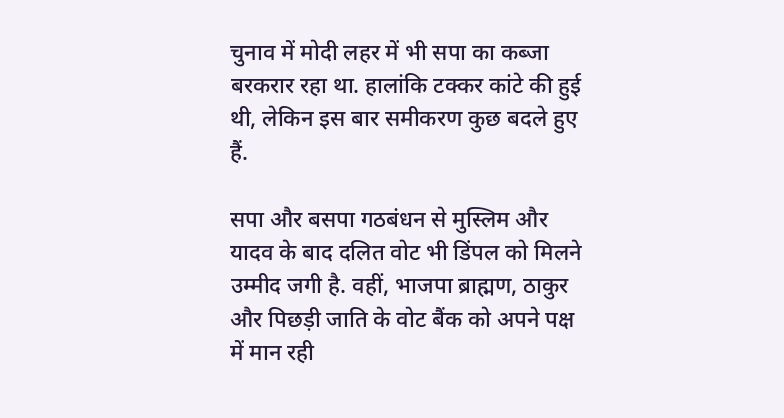चुनाव में मोदी लहर में भी सपा का कब्जा बरकरार रहा था. हालांकि टक्कर कांटे की हुई थी, लेकिन इस बार समीकरण कुछ बदले हुए हैं.

सपा और बसपा गठबंधन से मुस्लिम और यादव के बाद दलित वोट भी डिंपल को मिलने उम्मीद जगी है. वहीं, भाजपा ब्राह्मण, ठाकुर और पिछड़ी जाति के वोट बैंक को अपने पक्ष में मान रही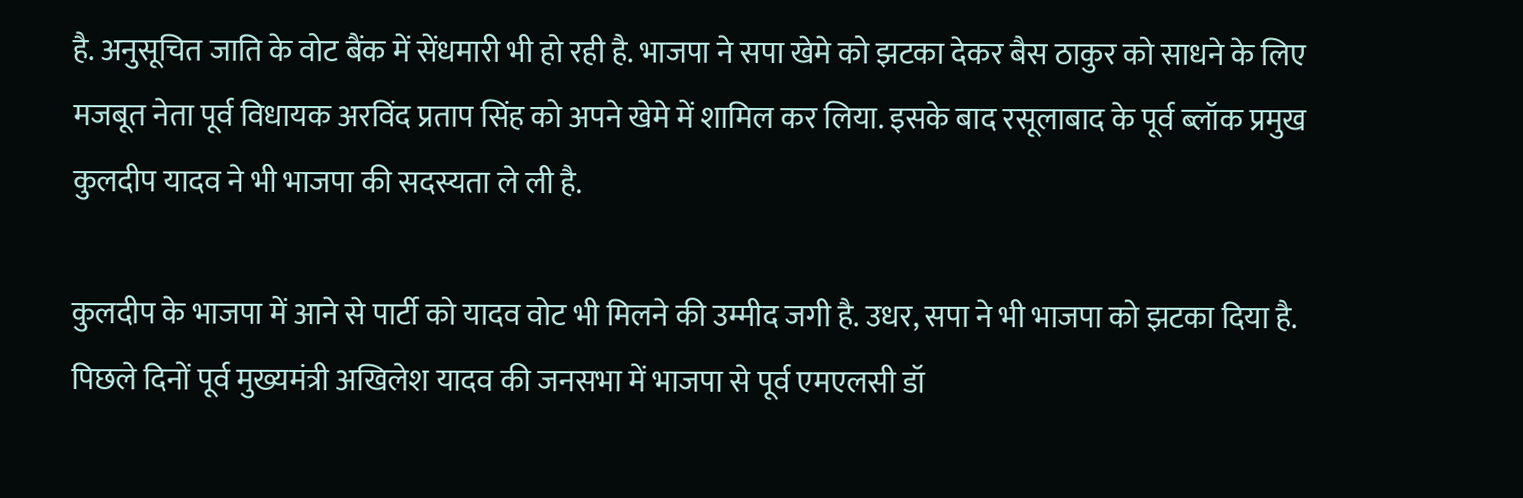है. अनुसूचित जाति के वोट बैंक में सेंधमारी भी हो रही है. भाजपा ने सपा खेमे को झटका देकर बैस ठाकुर को साधने के लिए मजबूत नेता पूर्व विधायक अरविंद प्रताप सिंह को अपने खेमे में शामिल कर लिया. इसके बाद रसूलाबाद के पूर्व ब्लॉक प्रमुख कुलदीप यादव ने भी भाजपा की सदस्यता ले ली है.

कुलदीप के भाजपा में आने से पार्टी को यादव वोट भी मिलने की उम्मीद जगी है. उधर, सपा ने भी भाजपा को झटका दिया है. पिछले दिनों पूर्व मुख्यमंत्री अखिलेश यादव की जनसभा में भाजपा से पूर्व एमएलसी डॉ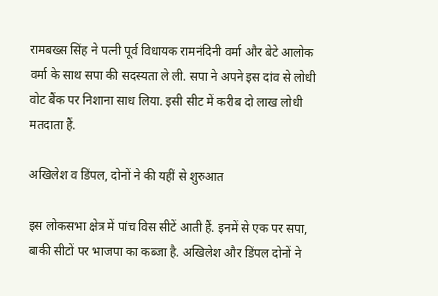रामबख्स सिंह ने पत्नी पूर्व विधायक रामनंदिनी वर्मा और बेटे आलोक वर्मा के साथ सपा की सदस्यता ले ली. सपा ने अपने इस दांव से लोधी वोट बैंक पर निशाना साध लिया. इसी सीट में करीब दो लाख लोधी मतदाता हैं.

अखिलेश व डिंपल, दोनों ने की यहीं से शुरुआत

इस लोकसभा क्षेत्र में पांच विस सीटें आती हैं. इनमें से एक पर सपा, बाकी सीटों पर भाजपा का कब्जा है. अखिलेश और डिंपल दोनों ने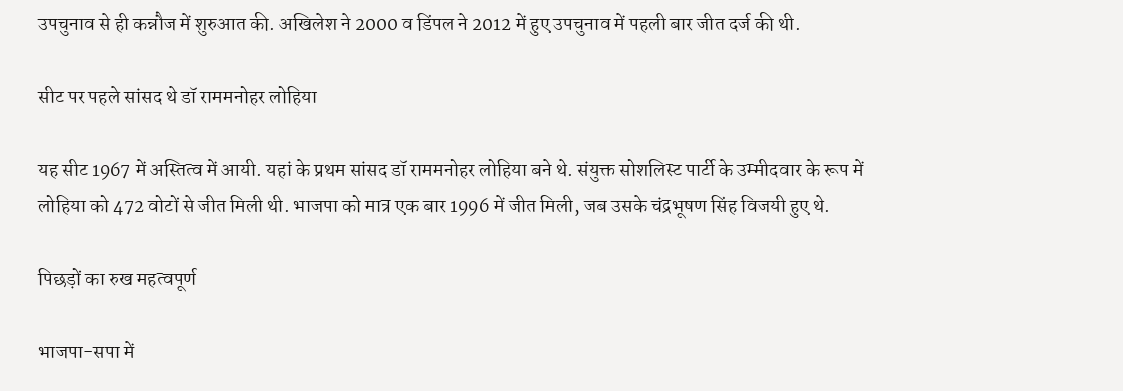उपचुनाव से ही कन्नौज में शुरुआत की. अखिलेश ने 2000 व डिंपल ने 2012 में हुए उपचुनाव में पहली बार जीत दर्ज की थी.

सीट पर पहले सांसद थे डॉ राममनोहर लोहिया

यह सीट 1967 में अस्तित्व में आयी. यहां के प्रथम सांसद डॉ राममनोहर लोहिया बने थे. संयुक्त सोशलिस्ट पार्टी के उम्मीदवार के रूप में लोहिया को 472 वोटों से जीत मिली थी. भाजपा को मात्र एक बार 1996 में जीत मिली, जब उसके चंद्रभूषण सिंह विजयी हुए थे.

पिछड़ों का रुख महत्वपूर्ण

भाजपा-सपा में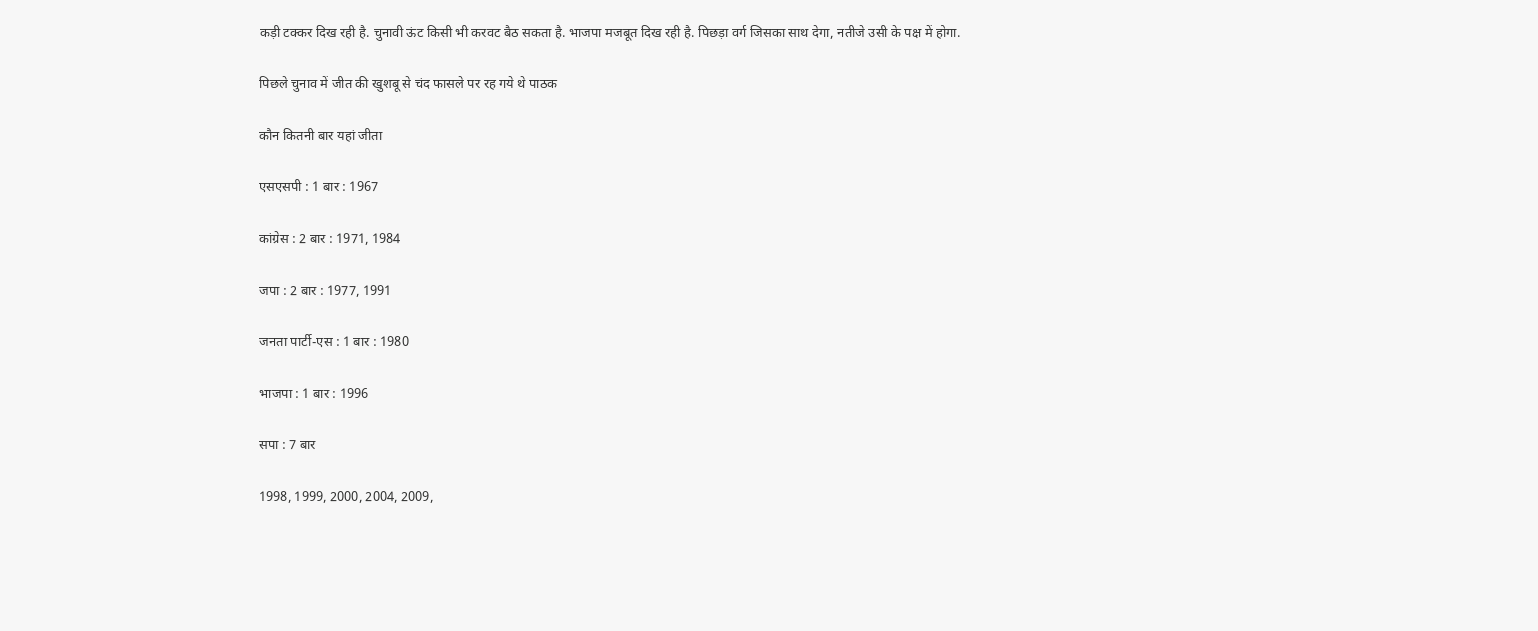कड़ी टक्कर दिख रही है. चुनावी ऊंट किसी भी करवट बैठ सकता है. भाजपा मजबूत दिख रही है. पिछड़ा वर्ग जिसका साथ देगा, नतीजे उसी के पक्ष में होगा.

पिछले चुनाव में जीत की खुशबू से चंद फासले पर रह गये थे पाठक

कौन कितनी बार यहां जीता

एसएसपी : 1 बार : 1967

कांग्रेस : 2 बार : 1971, 1984

जपा : 2 बार : 1977, 1991

जनता पार्टी-एस : 1 बार : 1980

भाजपा : 1 बार : 1996

सपा : 7 बार

1998, 1999, 2000, 2004, 2009,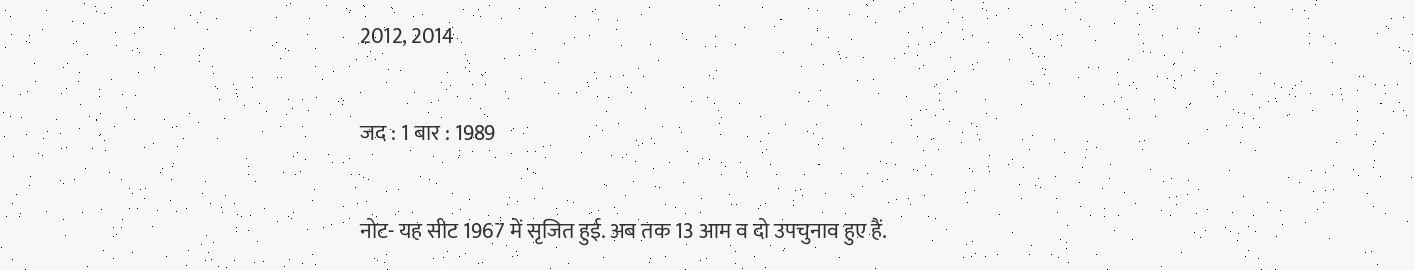2012, 2014

जद : 1 बार : 1989

नोट- यह सीट 1967 में सृजित हुई. अब तक 13 आम व दो उपचुनाव हुए हैं.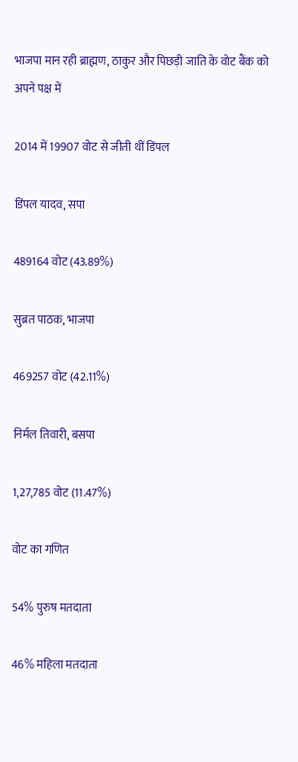भाजपा मान रही ब्राह्मण, ठाकुर और पिछड़ी जाति के वोट बैंक को अपने पक्ष में

2014 में 19907 वोट से जीती थीं डिंपल

डिंपल यादव, सपा

489164 वोट (43.89%)

सुब्रत पाठक, भाजपा

469257 वोट (42.11%)

निर्मल तिवारी, बसपा

1,27,785 वोट (11.47%)

वोट का गणित

54% पुरुष मतदाता

46% महिला मतदाता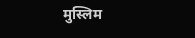मुस्लिम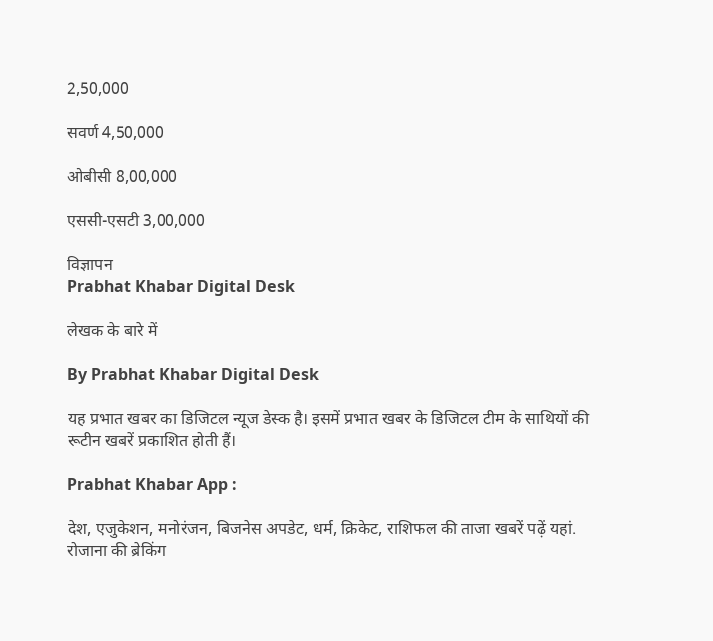2,50,000

सवर्ण 4,50,000

ओबीसी 8,00,000

एससी-एसटी 3,00,000

विज्ञापन
Prabhat Khabar Digital Desk

लेखक के बारे में

By Prabhat Khabar Digital Desk

यह प्रभात खबर का डिजिटल न्यूज डेस्क है। इसमें प्रभात खबर के डिजिटल टीम के साथियों की रूटीन खबरें प्रकाशित होती हैं।

Prabhat Khabar App :

देश, एजुकेशन, मनोरंजन, बिजनेस अपडेट, धर्म, क्रिकेट, राशिफल की ताजा खबरें पढ़ें यहां. रोजाना की ब्रेकिंग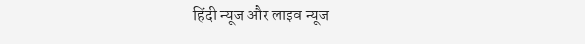हिंदी न्यूज और लाइव न्यूज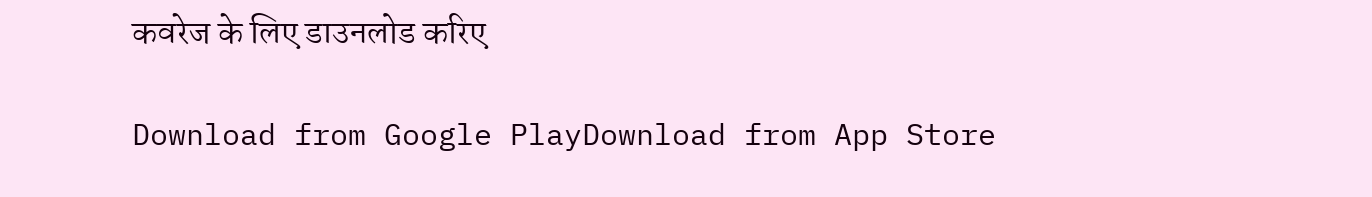कवरेज के लिए डाउनलोड करिए

Download from Google PlayDownload from App Store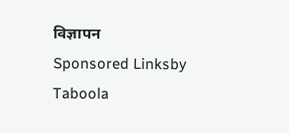विज्ञापन
Sponsored Linksby Taboola